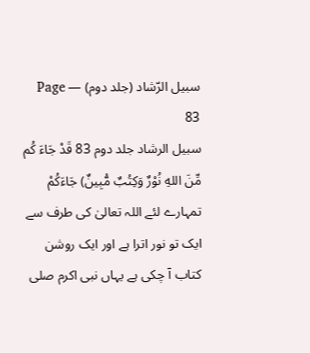سبیل الرّشاد (جلد دوم) — Page 83
سبیل الرشاد جلد دوم 83 قَدْ جَاءَ كُم مِّنَ اللهِ نُوْرٌ وَكِتُبٌ مُّبِينٌ) جَاءَكُمْ تمہارے لئے اللہ تعالیٰ کی طرف سے ایک تو نور اترا ہے اور ایک روشن کتاب آ چکی ہے یہاں نبی اکرم صلی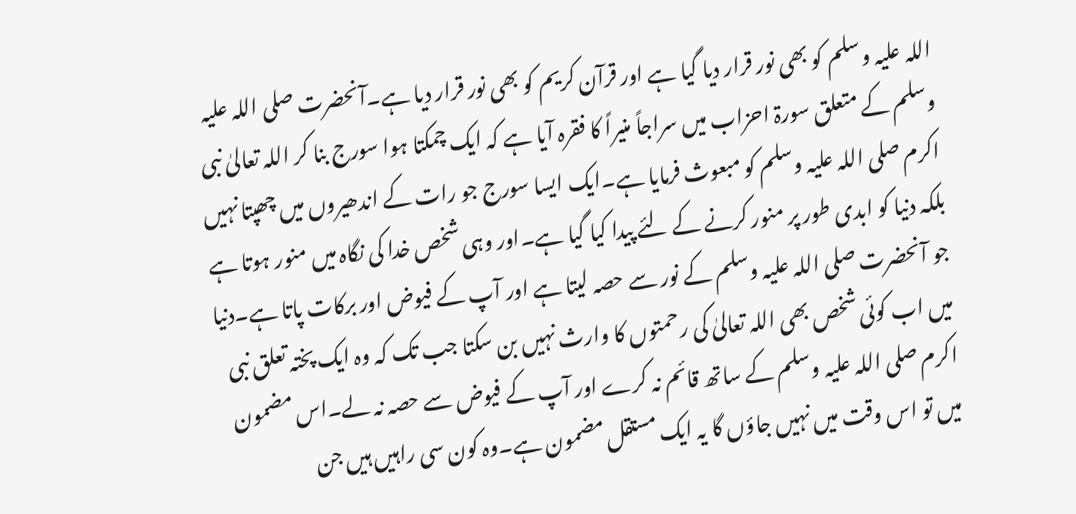اللہ علیہ وسلم کو بھی نور قرار دیا گیا ہے اور قرآن کریم کو بھی نور قرار دیا ہے۔آنحضرت صلی اللہ علیہ وسلم کے متعلق سورۃ احزاب میں سراجاً منيراً کا فقرہ آیا ہے کہ ایک چمکتا ہوا سورج بنا کر اللہ تعالیٰ نبی اکرم صلی اللہ علیہ وسلم کو مبعوث فرمایا ہے۔ایک ایسا سورج جو رات کے اندھیروں میں چھپتا نہیں بلکہ دنیا کو ابدی طور پر منور کرنے کے لئے پیدا کیا گیا ہے۔اور وہی شخص خدا کی نگاہ میں منور ہوتا ہے جو آنحضرت صلی اللہ علیہ وسلم کے نور سے حصہ لیتا ہے اور آپ کے فیوض اور برکات پاتا ہے۔دنیا میں اب کوئی شخص بھی اللہ تعالیٰ کی رحمتوں کا وارث نہیں بن سکتا جب تک کہ وہ ایک پختہ تعلق نبی اکرم صلی اللہ علیہ وسلم کے ساتھ قائم نہ کرے اور آپ کے فیوض سے حصہ نہ لے۔اس مضمون میں تو اس وقت میں نہیں جاؤں گا یہ ایک مستقل مضمون ہے۔وہ کون سی راہیں ہیں جن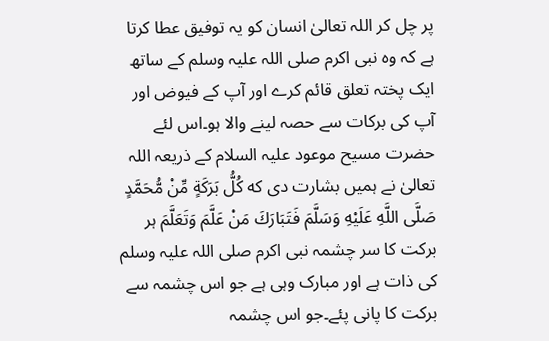پر چل کر اللہ تعالیٰ انسان کو یہ توفیق عطا کرتا ہے کہ وہ نبی اکرم صلی اللہ علیہ وسلم کے ساتھ ایک پختہ تعلق قائم کرے اور آپ کے فیوض اور آپ کی برکات سے حصہ لینے والا ہو۔اس لئے حضرت مسیح موعود علیہ السلام کے ذریعہ اللہ تعالیٰ نے ہمیں بشارت دی که كُلُّ بَرَكَةٍ مِّنْ مُّحَمَّدٍ صَلَّى اللَّهِ عَلَيْهِ وَسَلَّمَ فَتَبَارَكَ مَنْ عَلَّمَ وَتَعَلَّمَ ہر برکت کا سر چشمہ نبی اکرم صلی اللہ علیہ وسلم کی ذات ہے اور مبارک وہی ہے جو اس چشمہ سے برکت کا پانی پئے۔جو اس چشمہ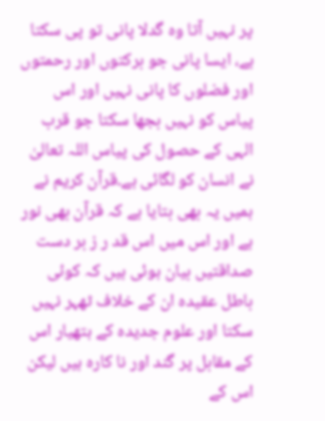پر نہیں آتا وہ گدلا پانی تو پی سکتا ہے، ایسا پانی جو برکتوں اور رحمتوں اور فضلوں کا پانی نہیں اور اس پیاس کو نہیں بجھا سکتا جو قرب الہی کے حصول کی پیاس اللہ تعالیٰ نے انسان کو لگائی ہے۔قرآن کریم نے ہمیں یہ بھی بتایا ہے کہ قرآن بھی نور ہے اور اس میں اس قد ر ز بر دست صداقتیں بیان ہوئی ہیں کہ کوئی باطل عقیدہ ان کے خلاف ٹھہر نہیں سکتا اور علوم جدیدہ کے ہتھیار اس کے مقابل پر گند اور نا کارہ ہیں لیکن اس کے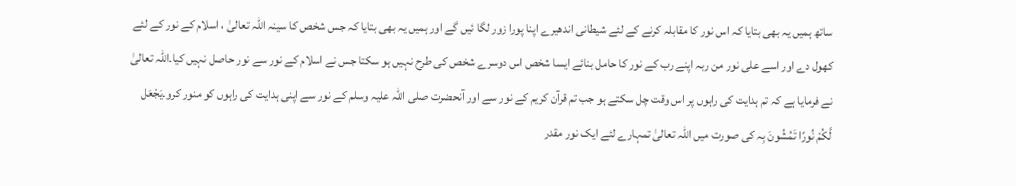ساتھ ہمیں یہ بھی بتایا کہ اس نور کا مقابلہ کرنے کے لئے شیطانی اندھیرے اپنا پورا زور لگا ئیں گے اور ہمیں یہ بھی بتایا کہ جس شخص کا سینہ اللہ تعالیٰ ، اسلام کے نور کے لئے کھول دے اور اسے علی نور من ربہ اپنے رب کے نور کا حامل بنائے ایسا شخص اس دوسرے شخص کی طرح نہیں ہو سکتا جس نے اسلام کے نور سے نور حاصل نہیں کیا۔اللہ تعالیٰ نے فرمایا ہے کہ تم ہدایت کی راہوں پر اس وقت چل سکتے ہو جب تم قرآن کریم کے نور سے اور آنحضرت صلی اللہ علیہ وسلم کے نور سے اپنی ہدایت کی راہوں کو منور کرو۔يَجْعَل لَّكُمْ نُورًا تَمُشُونَ بِہ کی صورت میں اللہ تعالیٰ تمہارے لئے ایک نور مقدر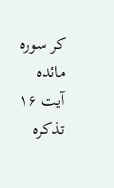کر سوره مائده آیت ۱۶ تذکره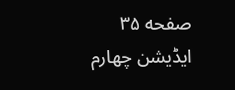صفحه ۳۵ ایڈیشن چهارم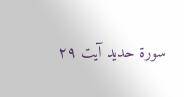سورة حديد آیت ۲۹